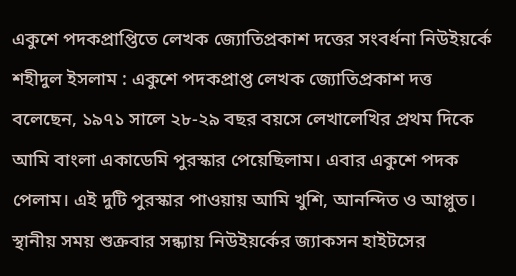একুশে পদকপ্রাপ্তিতে লেখক জ্যোতিপ্রকাশ দত্তের সংবর্ধনা নিউইয়র্কে
শহীদুল ইসলাম : একুশে পদকপ্রাপ্ত লেখক জ্যোতিপ্রকাশ দত্ত বলেছেন, ১৯৭১ সালে ২৮-২৯ বছর বয়সে লেখালেখির প্রথম দিকে আমি বাংলা একাডেমি পুরস্কার পেয়েছিলাম। এবার একুশে পদক পেলাম। এই দুটি পুরস্কার পাওয়ায় আমি খুশি, আনন্দিত ও আপ্লুত।
স্থানীয় সময় শুক্রবার সন্ধ্যায় নিউইয়র্কের জ্যাকসন হাইটসের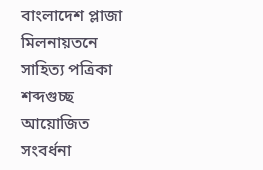বাংলাদেশ প্লাজা মিলনায়তনে সাহিত্য পত্রিকা শব্দগুচ্ছ আয়োজিত সংবর্ধনা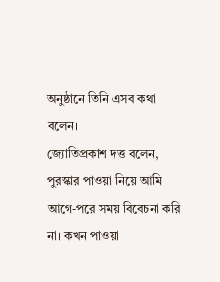অনুষ্ঠানে তিনি এসব কথা বলেন।
জ্যোতিপ্রকাশ দত্ত বলেন, পুরস্কার পাওয়া নিয়ে আমি আগে-পরে সময় বিবেচনা করি না। কখন পাওয়া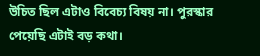উচিত ছিল এটাও বিবেচ্য বিষয় না। পুরস্কার পেয়েছি এটাই বড় কথা।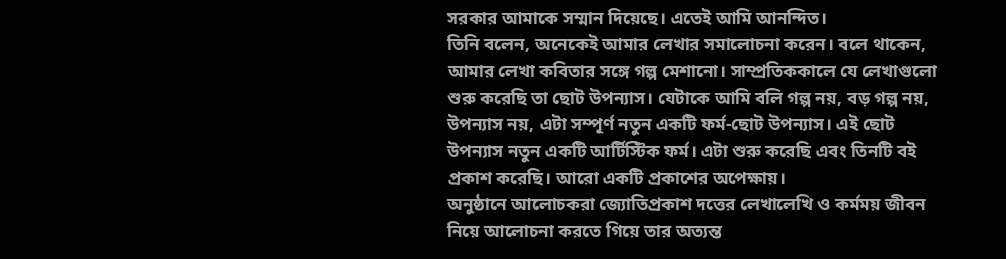সরকার আমাকে সম্মান দিয়েছে। এতেই আমি আনন্দিত।
তিনি বলেন, অনেকেই আমার লেখার সমালোচনা করেন। বলে থাকেন, আমার লেখা কবিতার সঙ্গে গল্প মেশানো। সাম্প্রতিককালে যে লেখাগুলো শুরু করেছি তা ছোট উপন্যাস। যেটাকে আমি বলি গল্প নয়, বড় গল্প নয়, উপন্যাস নয়, এটা সম্পূর্ণ নতুন একটি ফর্ম-ছোট উপন্যাস। এই ছোট উপন্যাস নতুন একটি আর্টিস্টিক ফর্ম। এটা শুরু করেছি এবং তিনটি বই প্রকাশ করেছি। আরো একটি প্রকাশের অপেক্ষায়।
অনুষ্ঠানে আলোচকরা জ্যোতিপ্রকাশ দত্তের লেখালেখি ও কর্মময় জীবন নিয়ে আলোচনা করতে গিয়ে তার অত্যন্ত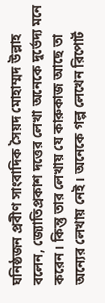ঘনিষ্ঠজন প্রবীণ সাংবাদিক সৈয়দ মোহাম্মদ উল্লাহ বলেন, জ্যোতিপ্রকাশ দত্তের লেখা অনেকে দুর্ভেদ্য মনে করেন। কিন্তু তার লেখায় যে কারুকাজ আছে তা অন্যের লেখায় নেই। অনেকে গল্প লেখেন রিপোর্ট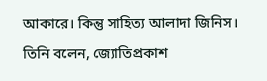আকারে। কিন্তু সাহিত্য আলাদা জিনিস।
তিনি বলেন, জ্যোতিপ্রকাশ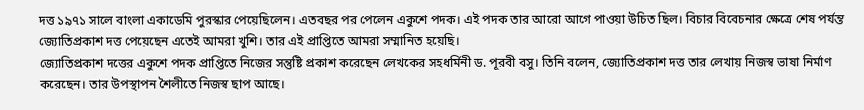দত্ত ১৯৭১ সালে বাংলা একাডেমি পুরস্কার পেয়েছিলেন। এতবছর পর পেলেন একুশে পদক। এই পদক তার আরো আগে পাওয়া উচিত ছিল। বিচার বিবেচনার ক্ষেত্রে শেষ পর্যন্ত জ্যোতিপ্রকাশ দত্ত পেয়েছেন এতেই আমরা খুশি। তার এই প্রাপ্তিতে আমরা সম্মানিত হয়েছি।
জ্যোতিপ্রকাশ দত্তের একুশে পদক প্রাপ্তিতে নিজের সন্তুষ্টি প্রকাশ করেছেন লেখকের সহধর্মিনী ড. পূরবী বসু। তিনি বলেন, জ্যোতিপ্রকাশ দত্ত তার লেখায় নিজস্ব ভাষা নির্মাণ করেছেন। তার উপস্থাপন শৈলীতে নিজস্ব ছাপ আছে।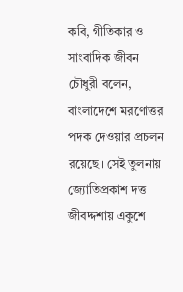কবি, গীতিকার ও সাংবাদিক জীবন চৌধুরী বলেন, বাংলাদেশে মরণোত্তর পদক দেওয়ার প্রচলন রয়েছে। সেই তুলনায় জ্যোতিপ্রকাশ দত্ত জীবদ্দশায় একুশে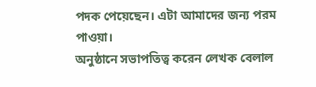পদক পেয়েছেন। এটা আমাদের জন্য পরম পাওয়া।
অনুষ্ঠানে সভাপতিত্ব করেন লেখক বেলাল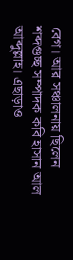বেগ। আর সঞ্চালনায় ছিলেন শব্দগুচ্ছ সম্পাদক কবি হাসান আল আব্দুল্লাহ। এছাড়াও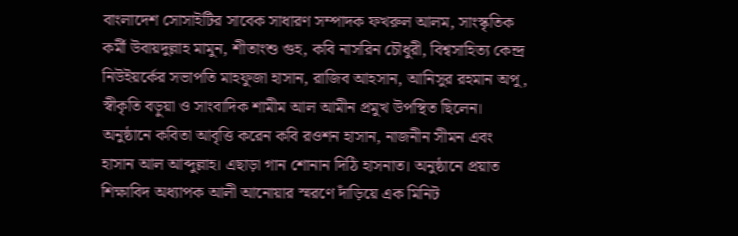বাংলাদেশ সোসাইটির সাবেক সাধারণ সম্পাদক ফখরুল আলম, সাংস্কৃতিক কর্মী উবায়দুল্লাহ মামুন, শীতাংশু গুহ, কবি নাসরিন চৌধুরী, বিশ্বসাহিত্য কেন্দ্র নিউইয়র্কের সভাপতি মাহফুজা হাসান, রাজিব আহসান, আনিসুর রহমান অপু, স্বীকৃতি বড়ুয়া ও সাংবাদিক শামীম আল আমীন প্রমুখ উপস্থিত ছিলেন।
অনুষ্ঠানে কবিতা আবৃত্তি করেন কবি রওশন হাসান, নাজনীন সীমন এবং হাসান আল আব্দুল্লাহ। এছাড়া গান শোনান দিঠি হাসনাত। অনুষ্ঠানে প্রয়াত শিক্ষাবিদ অধ্যাপক আলী আনোয়ার স্মরণে দাঁড়িয়ে এক মিনিট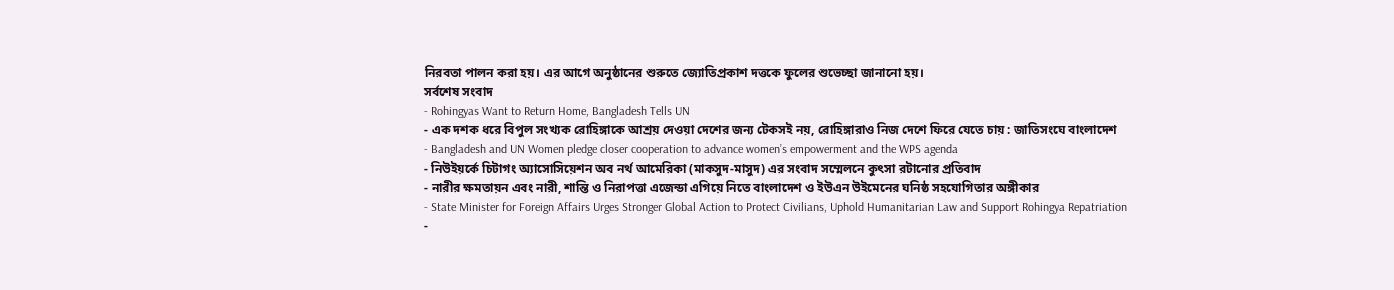নিরবতা পালন করা হয়। এর আগে অনুষ্ঠানের শুরুতে জ্যোতিপ্রকাশ দত্তকে ফুলের শুভেচ্ছা জানানো হয়।
সর্বশেষ সংবাদ
- Rohingyas Want to Return Home, Bangladesh Tells UN
- এক দশক ধরে বিপুল সংখ্যক রোহিঙ্গাকে আশ্রয় দেওয়া দেশের জন্য টেকসই নয়, রোহিঙ্গারাও নিজ দেশে ফিরে যেতে চায় : জাতিসংঘে বাংলাদেশ
- Bangladesh and UN Women pledge closer cooperation to advance women’s empowerment and the WPS agenda
- নিউইয়র্কে চিটাগং অ্যাসোসিয়েশন অব নর্থ আমেরিকা (মাকসুদ-মাসুদ) এর সংবাদ সম্মেলনে কুৎসা রটানোর প্রতিবাদ
- নারীর ক্ষমতায়ন এবং নারী, শান্তি ও নিরাপত্তা এজেন্ডা এগিয়ে নিতে বাংলাদেশ ও ইউএন উইমেনের ঘনিষ্ঠ সহযোগিতার অঙ্গীকার
- State Minister for Foreign Affairs Urges Stronger Global Action to Protect Civilians, Uphold Humanitarian Law and Support Rohingya Repatriation
-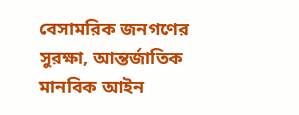বেসামরিক জনগণের সুরক্ষা, আন্তর্জাতিক মানবিক আইন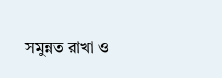সমুন্নত রাখা ও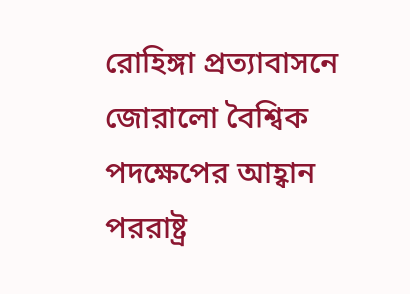রোহিঙ্গা প্রত্যাবাসনে জোরালো বৈশ্বিক পদক্ষেপের আহ্বান পররাষ্ট্র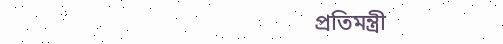প্রতিমন্ত্রী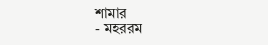শামার
- মহররম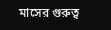মাসের গুরুত্ব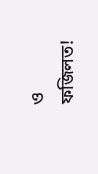ও ফজিলত!